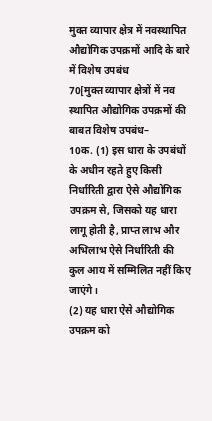मुक्त व्यापार क्षेत्र में नवस्थापित औद्योगिक उपक्रमों आदि के बारे में विशेष उपबंध
70[मुक्त व्यापार क्षेत्रों में नव स्थापित औद्योगिक उपक्रमों की बाबत विशेष उपबंध–
10क. (1) इस धारा के उपबंधों के अधीन रहते हुए किसी निर्धारिती द्वारा ऐसे औद्योगिक उपक्रम से, जिसको यह धारा लागू होती है, प्राप्त लाभ और अभिलाभ ऐसे निर्धारिती की कुल आय में सम्मिलित नहीं किए जाएंगे।
(2) यह धारा ऐसे औद्योगिक उपक्रम को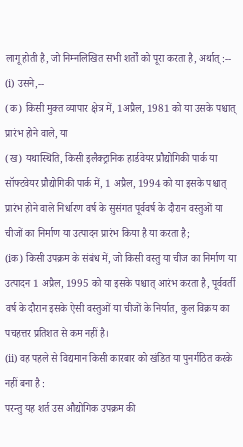लागू होती है, जो निम्नलिखित सभी शर्तों को पूरा करता है, अर्थात् :--
(i) उसने,--
(क) किसी मुक्त व्यापार क्षेत्र में, 1अप्रैल, 1981 को या उसके पश्चात् प्रारंभ होने वाले, या
(ख) यथास्थिति, किसी इलैक्ट्रानिक हार्डवेयर प्रौद्योगिकी पार्क या सॉफ्टवेयर प्रौद्योगिकी पार्क में, 1 अप्रैल, 1994 को या इसके पश्चात् प्रारंभ होने वाले निर्धारण वर्ष के सुसंगत पूर्ववर्ष के दौरान वस्तुओं या चीजों का निर्माण या उत्पादन प्रारंभ किया है या करता है;
(iक) किसी उपक्रम के संबंध में, जो किसी वस्तु या चीज का निर्माण या उत्पादन 1 अप्रैल, 1995 को या इसके पश्चात् आरंभ करता है, पूर्ववर्ती वर्ष के दौरान इसके ऐसी वस्तुओं या चीजों के निर्यात, कुल विक्रय का पचहत्तर प्रतिशत से कम नहीं है।
(ii) वह पहले से विद्यमान किसी कारबार को खंडित या पुनर्गठित करके नहीं बना है :
परन्तु यह शर्त उस औद्योगिक उपक्रम की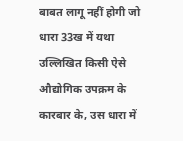बाबत लागू नहीं होगी जो धारा 33ख में यथा उल्लिखित किसी ऐसे औद्योगिक उपक्रम के कारबार के, उस धारा में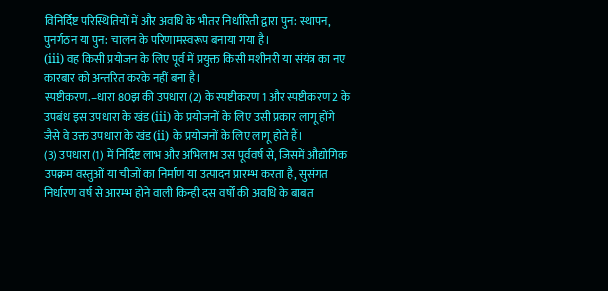विनिर्दिष्ट परिस्थितियों में और अवधि के भीतर निर्धारिती द्वारा पुन: स्थापन, पुनर्गठन या पुन: चालन के परिणामस्वरूप बनाया गया है।
(iii) वह किसी प्रयोजन के लिए पूर्व में प्रयुक्त किसी मशीनरी या संयंत्र का नए कारबार को अन्तरित करके नहीं बना है।
स्पष्टीकरण.–धारा 80झ की उपधारा (2) के स्पष्टीकरण 1 और स्पष्टीकरण 2 के उपबंध इस उपधारा के खंड (iii) के प्रयोजनों के लिए उसी प्रकार लागू होंगे जैसे वे उक्त उपधारा के खंड (ii) के प्रयोजनों के लिए लागू होते हैं।
(3) उपधारा (1) में निर्दिष्ट लाभ और अभिलाभ उस पूर्ववर्ष से, जिसमें औद्योगिक उपक्रम वस्तुओं या चीजों का निर्माण या उत्पादन प्रारम्भ करता है, सुसंगत निर्धारण वर्ष से आरम्भ होने वाली किन्ही दस वर्षों की अवधि के बाबत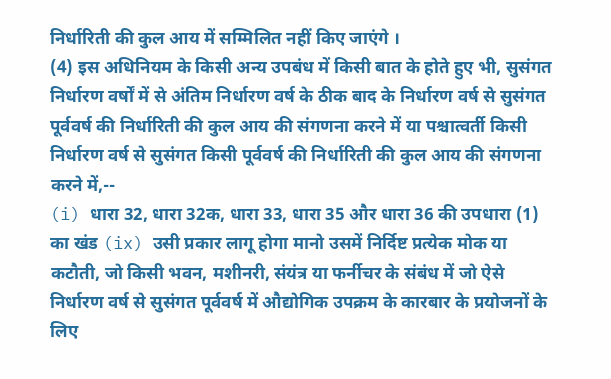निर्धारिती की कुल आय में सम्मिलित नहीं किए जाएंगे ।
(4) इस अधिनियम के किसी अन्य उपबंध में किसी बात के होते हुए भी, सुसंगत निर्धारण वर्षों में से अंतिम निर्धारण वर्ष के ठीक बाद के निर्धारण वर्ष से सुसंगत पूर्ववर्ष की निर्धारिती की कुल आय की संगणना करने में या पश्चात्वर्ती किसी निर्धारण वर्ष से सुसंगत किसी पूर्ववर्ष की निर्धारिती की कुल आय की संगणना करने में,--
(i) धारा 32, धारा 32क, धारा 33, धारा 35 और धारा 36 की उपधारा (1) का खंड (ix) उसी प्रकार लागू होगा मानो उसमें निर्दिष्ट प्रत्येक मोक या कटौती, जो किसी भवन, मशीनरी, संयंत्र या फर्नीचर के संबंध में जो ऐसे निर्धारण वर्ष से सुसंगत पूर्ववर्ष में औद्योगिक उपक्रम के कारबार के प्रयोजनों के लिए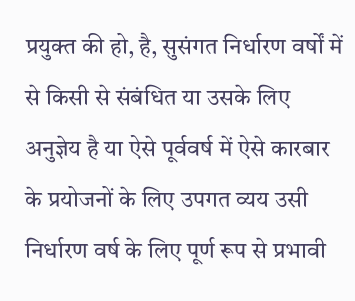प्रयुक्त की हो, है, सुसंगत निर्धारण वर्षों में से किसी से संबंधित या उसके लिए अनुज्ञेय है या ऐसे पूर्ववर्ष में ऐसे कारबार के प्रयोजनों के लिए उपगत व्यय उसी निर्धारण वर्ष के लिए पूर्ण रूप से प्रभावी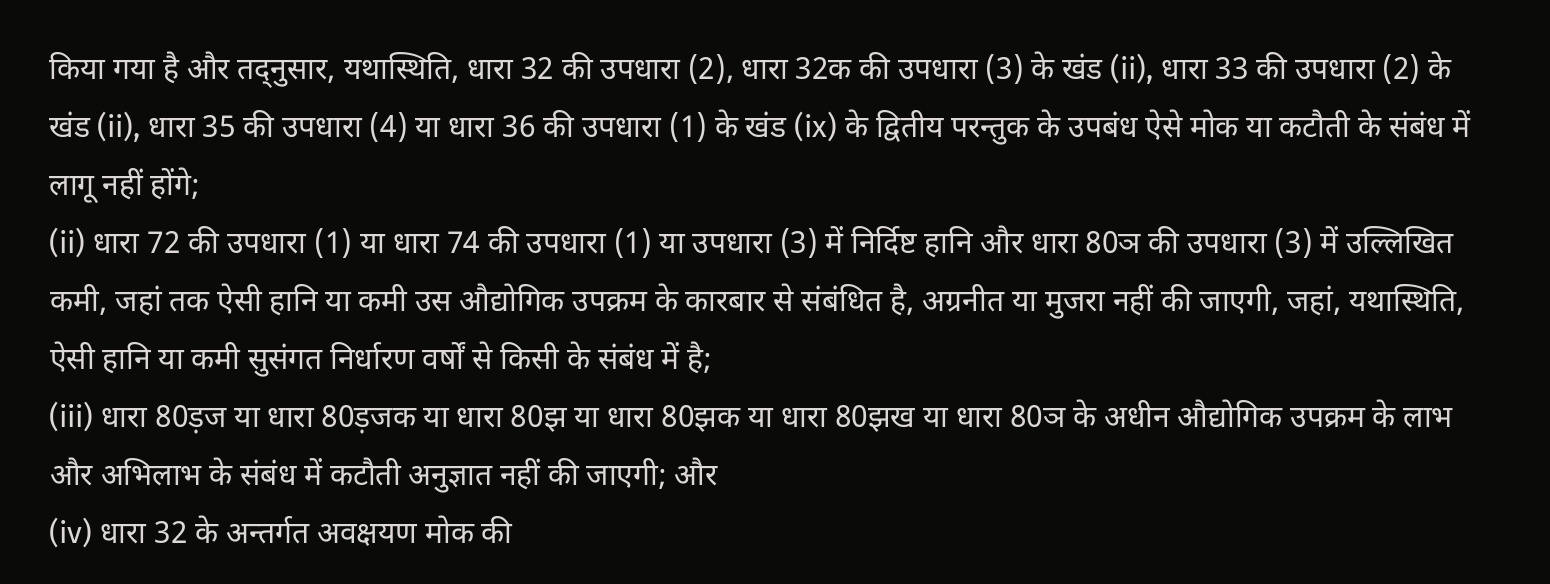किया गया है और तद्नुसार, यथास्थिति, धारा 32 की उपधारा (2), धारा 32क की उपधारा (3) के खंड (ii), धारा 33 की उपधारा (2) के खंड (ii), धारा 35 की उपधारा (4) या धारा 36 की उपधारा (1) के खंड (ix) के द्वितीय परन्तुक के उपबंध ऐसे मोक या कटौती के संबंध में लागू नहीं होंगे;
(ii) धारा 72 की उपधारा (1) या धारा 74 की उपधारा (1) या उपधारा (3) में निर्दिष्ट हानि और धारा 80ञ की उपधारा (3) में उल्लिखित कमी, जहां तक ऐसी हानि या कमी उस औद्योगिक उपक्रम के कारबार से संबंधित है, अग्रनीत या मुजरा नहीं की जाएगी, जहां, यथास्थिति, ऐसी हानि या कमी सुसंगत निर्धारण वर्षों से किसी के संबंध में है;
(iii) धारा 80ड़ज या धारा 80ड़जक या धारा 80झ या धारा 80झक या धारा 80झख या धारा 80ञ के अधीन औद्योगिक उपक्रम के लाभ और अभिलाभ के संबंध में कटौती अनुज्ञात नहीं की जाएगी; और
(iv) धारा 32 के अन्तर्गत अवक्षयण मोक की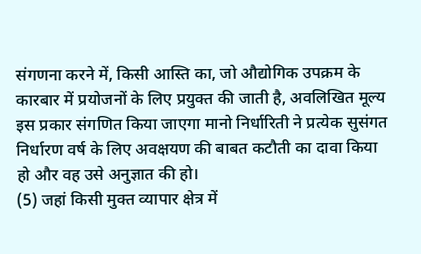संगणना करने में, किसी आस्ति का, जो औद्योगिक उपक्रम के कारबार में प्रयोजनों के लिए प्रयुक्त की जाती है, अवलिखित मूल्य इस प्रकार संगणित किया जाएगा मानो निर्धारिती ने प्रत्येक सुसंगत निर्धारण वर्ष के लिए अवक्षयण की बाबत कटौती का दावा किया हो और वह उसे अनुज्ञात की हो।
(5) जहां किसी मुक्त व्यापार क्षेत्र में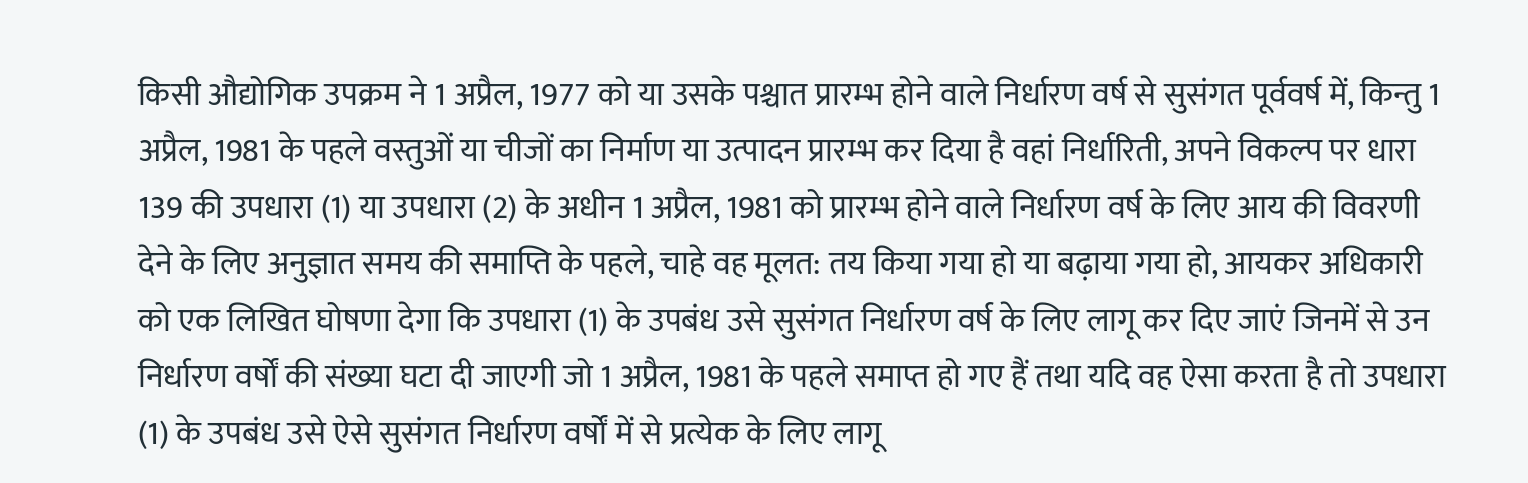किसी औद्योगिक उपक्रम ने 1 अप्रैल, 1977 को या उसके पश्चात प्रारम्भ होने वाले निर्धारण वर्ष से सुसंगत पूर्ववर्ष में, किन्तु 1 अप्रैल, 1981 के पहले वस्तुओं या चीजों का निर्माण या उत्पादन प्रारम्भ कर दिया है वहां निर्धारिती, अपने विकल्प पर धारा 139 की उपधारा (1) या उपधारा (2) के अधीन 1 अप्रैल, 1981 को प्रारम्भ होने वाले निर्धारण वर्ष के लिए आय की विवरणी देने के लिए अनुज्ञात समय की समाप्ति के पहले, चाहे वह मूलत: तय किया गया हो या बढ़ाया गया हो, आयकर अधिकारी को एक लिखित घोषणा देगा कि उपधारा (1) के उपबंध उसे सुसंगत निर्धारण वर्ष के लिए लागू कर दिए जाएं जिनमें से उन निर्धारण वर्षों की संख्या घटा दी जाएगी जो 1 अप्रैल, 1981 के पहले समाप्त हो गए हैं तथा यदि वह ऐसा करता है तो उपधारा (1) के उपबंध उसे ऐसे सुसंगत निर्धारण वर्षों में से प्रत्येक के लिए लागू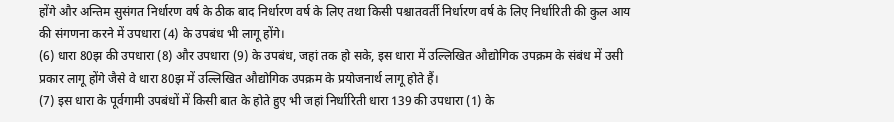होंगे और अन्तिम सुसंगत निर्धारण वर्ष के ठीक बाद निर्धारण वर्ष के लिए तथा किसी पश्चातवर्ती निर्धारण वर्ष के लिए निर्धारिती की कुल आय की संगणना करने में उपधारा (4) के उपबंध भी लागू होंगे।
(6) धारा 80झ की उपधारा (8) और उपधारा (9) के उपबंध, जहां तक हो सके, इस धारा में उल्लिखित औद्योगिक उपक्रम के संबंध में उसी प्रकार लागू होंगे जैसे वे धारा 80झ में उल्लिखित औद्योगिक उपक्रम के प्रयोजनार्थ लागू होते हैं।
(7) इस धारा के पूर्वगामी उपबंधों में किसी बात के होते हुए भी जहां निर्धारिती धारा 139 की उपधारा (1) के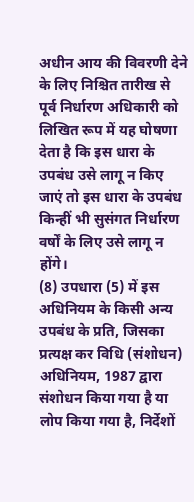अधीन आय की विवरणी देने के लिए निश्चित तारीख से पूर्व निर्धारण अधिकारी को लिखित रूप में यह घोषणा देता है कि इस धारा के उपबंध उसे लागू न किए जाएं तो इस धारा के उपबंध किन्हीं भी सुसंगत निर्धारण वर्षों के लिए उसे लागू न होंगे।
(8) उपधारा (5) में इस अधिनियम के किसी अन्य उपबंध के प्रति, जिसका प्रत्यक्ष कर विधि (संशोधन) अधिनियम, 1987 द्वारा संशोधन किया गया है या लोप किया गया है, निर्देशों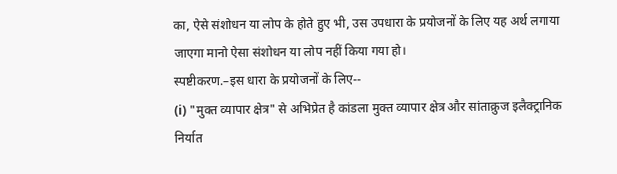का, ऐसे संशोधन या लोप के होते हुए भी, उस उपधारा के प्रयोजनों के लिए यह अर्थ लगाया जाएगा मानो ऐसा संशोधन या लोप नहीं किया गया हो।
स्पष्टीकरण.–इस धारा के प्रयोजनों के लिए--
(i) "मुक्त व्यापार क्षेत्र" से अभिप्रेत है कांडला मुक्त व्यापार क्षेत्र और सांताक्रुज इलैक्ट्रानिक निर्यात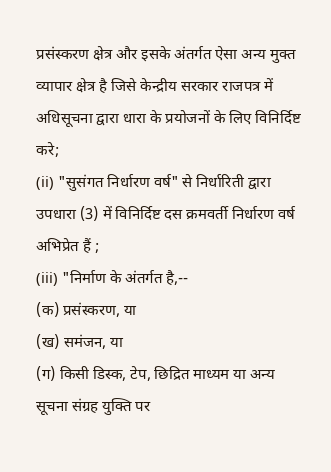प्रसंस्करण क्षेत्र और इसके अंतर्गत ऐसा अन्य मुक्त व्यापार क्षेत्र है जिसे केन्द्रीय सरकार राजपत्र में अधिसूचना द्वारा धारा के प्रयोजनों के लिए विनिर्दिष्ट करे;
(ii) "सुसंगत निर्धारण वर्ष" से निर्धारिती द्वारा उपधारा (3) में विनिर्दिष्ट दस क्रमवर्ती निर्धारण वर्ष अभिप्रेत हैं ;
(iii) "निर्माण के अंतर्गत है,--
(क) प्रसंस्करण, या
(ख) समंजन, या
(ग) किसी डिस्क, टेप, छिद्रित माध्यम या अन्य सूचना संग्रह युक्ति पर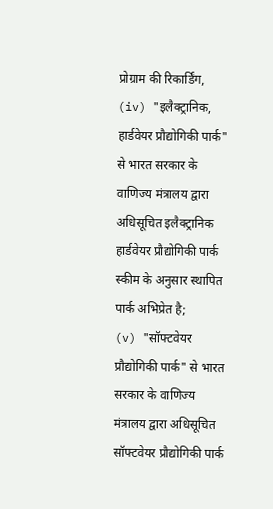प्रोग्राम की रिकार्डिंग,
(iv) "इलैक्ट्रानिक, हार्डवेयर प्रौद्योगिकी पार्क" से भारत सरकार के वाणिज्य मंत्रालय द्वारा अधिसूचित इलैक्ट्रानिक हार्डवेयर प्रौद्योगिकी पार्क स्कीम के अनुसार स्थापित पार्क अभिप्रेत है;
(v) "सॉफ्टवेयर प्रौद्योगिकी पार्क" से भारत सरकार के वाणिज्य मंत्रालय द्वारा अधिसूचित सॉफ्टवेयर प्रौद्योगिकी पार्क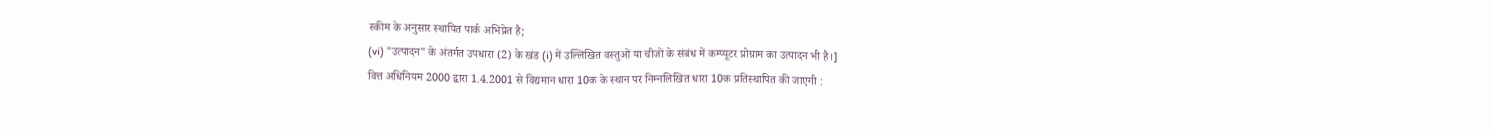स्कीम के अनुसार स्थापित पार्क अभिप्रेत है;
(vi) "उत्पादन" के अंतर्गत उपधारा (2) के खंड (i) में उल्लिखित वस्तुओं या चीजों के संबंध में कम्प्यूटर प्रोग्राम का उत्पादन भी है।]
वित्त अधिनियम 2000 द्वारा 1.4.2001 से विद्यमान धारा 10क के स्थान पर निम्नलिखित धारा 10क प्रतिस्थापित की जाएगी :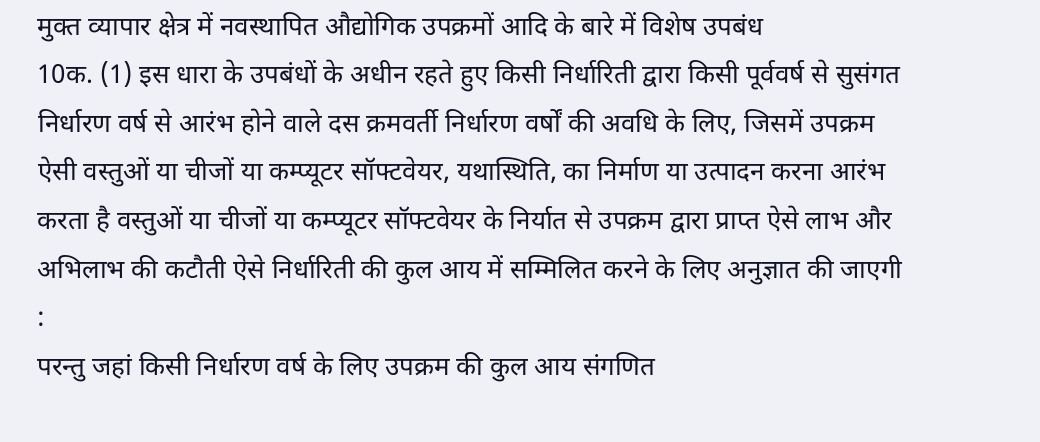मुक्त व्यापार क्षेत्र में नवस्थापित औद्योगिक उपक्रमों आदि के बारे में विशेष उपबंध
10क. (1) इस धारा के उपबंधों के अधीन रहते हुए किसी निर्धारिती द्वारा किसी पूर्ववर्ष से सुसंगत निर्धारण वर्ष से आरंभ होने वाले दस क्रमवर्ती निर्धारण वर्षों की अवधि के लिए, जिसमें उपक्रम ऐसी वस्तुओं या चीजों या कम्प्यूटर सॉफ्टवेयर, यथास्थिति, का निर्माण या उत्पादन करना आरंभ करता है वस्तुओं या चीजों या कम्प्यूटर सॉफ्टवेयर के निर्यात से उपक्रम द्वारा प्राप्त ऐसे लाभ और अभिलाभ की कटौती ऐसे निर्धारिती की कुल आय में सम्मिलित करने के लिए अनुज्ञात की जाएगी :
परन्तु जहां किसी निर्धारण वर्ष के लिए उपक्रम की कुल आय संगणित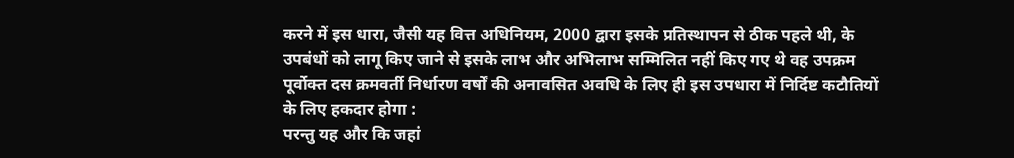करने में इस धारा, जैसी यह वित्त अधिनियम, 2000 द्वारा इसके प्रतिस्थापन से ठीक पहले थी, के उपबंधों को लागू किए जाने से इसके लाभ और अभिलाभ सम्मिलित नहीं किए गए थे वह उपक्रम पूर्वोक्त दस क्रमवर्ती निर्धारण वर्षों की अनावसित अवधि के लिए ही इस उपधारा में निर्दिष्ट कटौतियों के लिए हकदार होगा :
परन्तु यह और कि जहां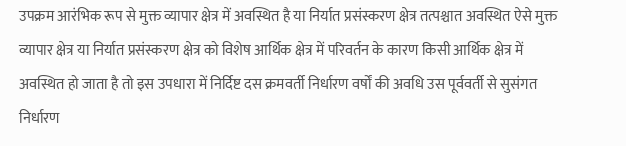उपक्रम आरंभिक रूप से मुक्त व्यापार क्षेत्र में अवस्थित है या निर्यात प्रसंस्करण क्षेत्र तत्पश्चात अवस्थित ऐसे मुक्त व्यापार क्षेत्र या निर्यात प्रसंस्करण क्षेत्र को विशेष आर्थिक क्षेत्र में परिवर्तन के कारण किसी आर्थिक क्षेत्र में अवस्थित हो जाता है तो इस उपधारा में निर्दिष्ट दस क्रमवर्ती निर्धारण वर्षों की अवधि उस पूर्ववर्ती से सुसंगत निर्धारण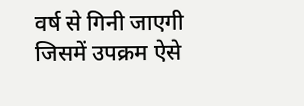वर्ष से गिनी जाएगी जिसमें उपक्रम ऐसे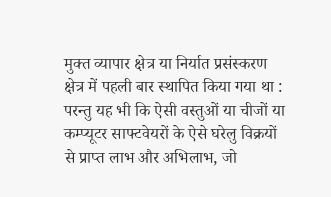मुक्त व्यापार क्षेत्र या निर्यात प्रसंस्करण क्षेत्र में पहली बार स्थापित किया गया था :
परन्तु यह भी कि ऐसी वस्तुओं या चीजों या कम्प्यूटर साफ्टवेयरों के ऐसे घरेलु विक्रयों से प्राप्त लाभ और अभिलाभ, जो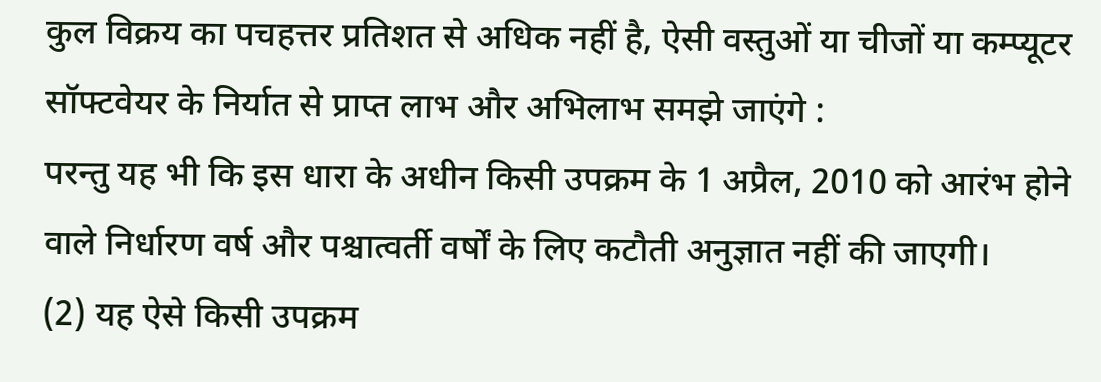कुल विक्रय का पचहत्तर प्रतिशत से अधिक नहीं है, ऐसी वस्तुओं या चीजों या कम्प्यूटर सॉफ्टवेयर के निर्यात से प्राप्त लाभ और अभिलाभ समझे जाएंगे :
परन्तु यह भी कि इस धारा के अधीन किसी उपक्रम के 1 अप्रैल, 2010 को आरंभ होने वाले निर्धारण वर्ष और पश्चात्वर्ती वर्षों के लिए कटौती अनुज्ञात नहीं की जाएगी।
(2) यह ऐसे किसी उपक्रम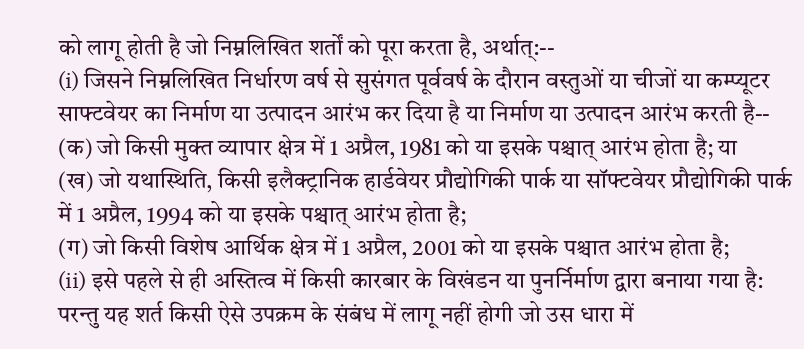को लागू होती है जो निम्नलिखित शर्तों को पूरा करता है, अर्थात्:--
(i) जिसने निम्नलिखित निर्धारण वर्ष से सुसंगत पूर्ववर्ष के दौरान वस्तुओं या चीजों या कम्प्यूटर साफ्टवेयर का निर्माण या उत्पादन आरंभ कर दिया है या निर्माण या उत्पादन आरंभ करती है--
(क) जो किसी मुक्त व्यापार क्षेत्र में 1 अप्रैल, 1981 को या इसके पश्चात् आरंभ होता है; या
(ख) जो यथास्थिति, किसी इलैक्ट्रानिक हार्डवेयर प्रौद्योगिकी पार्क या सॉफ्टवेयर प्रौद्योगिकी पार्क में 1 अप्रैल, 1994 को या इसके पश्चात् आरंभ होता है;
(ग) जो किसी विशेष आर्थिक क्षेत्र में 1 अप्रैल, 2001 को या इसके पश्चात आरंभ होता है;
(ii) इसे पहले से ही अस्तित्व में किसी कारबार के विखंडन या पुनर्निर्माण द्वारा बनाया गया है:
परन्तु यह शर्त किसी ऐसे उपक्रम के संबंध में लागू नहीं होगी जो उस धारा में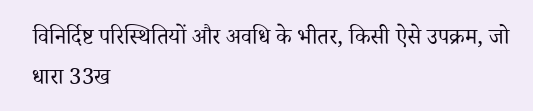विनिर्दिष्ट परिस्थितियों और अवधि के भीतर, किसी ऐसे उपक्रम, जो धारा 33ख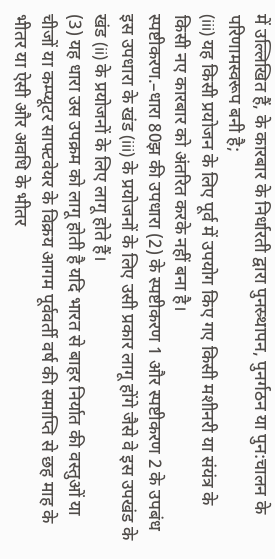में उल्लिखित हैं, के कारबार के निर्धारती द्वारा पुनस्र्थापन, पुनर्गठन या पुन:चालन के परिणामस्वरूप बनी है;
(iii) यह किसी प्रयोजन के लिए पूर्व में उपयोग किए गए किसी मशीनरी या संयंत्र के किसी नए कारबार को अंतरित करके नहीं बना है।
स्पष्टीकरण.–धारा 80झ की उपधारा (2) के स्पष्टीकरण 1 और स्पष्टीकरण 2 के उपबंध इस उपधारा के खंड (iii) के प्रयोजनों के लिए उसी प्रकार लागू होंगे जैसे वे इस उपखंड के खंड (ii) के प्रयोजनों के लिए लागू होते हैं।
(3) यह धारा उस उपक्रम को लागू होती है यदि भारत से बाहर निर्यात की वस्तुओं या चीजों या कम्प्यूटर साफ्टवेयर के विक्रय आगम पूर्ववर्ती वर्ष की समाप्ति से छह माह के भीतर या ऐसी और अवधि के भीतर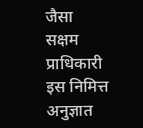जैसा सक्षम प्राधिकारी इस निमित्त अनुज्ञात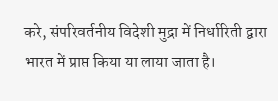करे, संपरिवर्तनीय विदेशी मुद्रा में निर्धारिती द्वारा भारत में प्राप्त किया या लाया जाता है।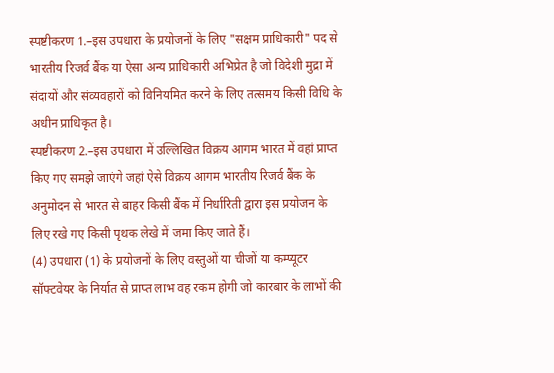स्पष्टीकरण 1.–इस उपधारा के प्रयोजनों के लिए "सक्षम प्राधिकारी" पद से भारतीय रिजर्व बैंक या ऐसा अन्य प्राधिकारी अभिप्रेत है जो विदेशी मुद्रा में संदायों और संव्यवहारों को विनियमित करने के लिए तत्समय किसी विधि के अधीन प्राधिकृत है।
स्पष्टीकरण 2.–इस उपधारा में उल्लिखित विक्रय आगम भारत में वहां प्राप्त किए गए समझे जाएंगे जहां ऐसे विक्रय आगम भारतीय रिजर्व बैंक के अनुमोदन से भारत से बाहर किसी बैंक में निर्धारिती द्वारा इस प्रयोजन के लिए रखे गए किसी पृथक लेखे में जमा किए जाते हैं।
(4) उपधारा (1) के प्रयोजनों के लिए वस्तुओं या चीजों या कम्प्यूटर सॉफ्टवेयर के निर्यात से प्राप्त लाभ वह रकम होगी जो कारबार के लाभों की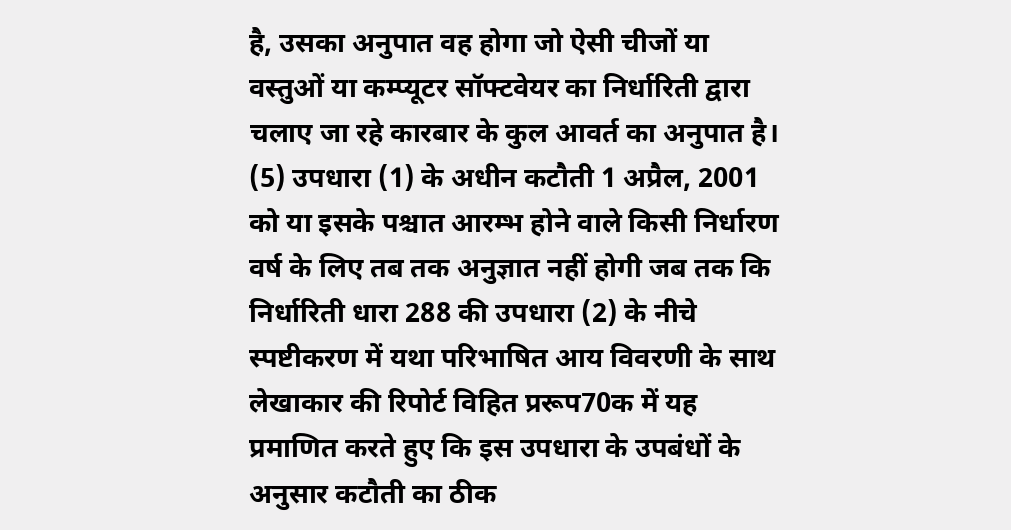है, उसका अनुपात वह होगा जो ऐसी चीजों या वस्तुओं या कम्प्यूटर सॉफ्टवेयर का निर्धारिती द्वारा चलाए जा रहे कारबार के कुल आवर्त का अनुपात है।
(5) उपधारा (1) के अधीन कटौती 1 अप्रैल, 2001 को या इसके पश्चात आरम्भ होने वाले किसी निर्धारण वर्ष के लिए तब तक अनुज्ञात नहीं होगी जब तक कि निर्धारिती धारा 288 की उपधारा (2) के नीचे स्पष्टीकरण में यथा परिभाषित आय विवरणी के साथ लेखाकार की रिपोर्ट विहित प्ररूप70क में यह प्रमाणित करते हुए कि इस उपधारा के उपबंधों के अनुसार कटौती का ठीक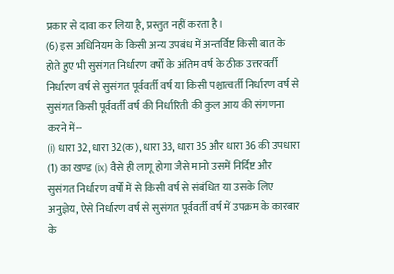प्रकार से दावा कर लिया है, प्रस्तुत नहीं करता है।
(6) इस अधिनियम के किसी अन्य उपबंध में अन्तर्विष्ट किसी बात के होते हुए भी सुसंगत निर्धारण वर्षों के अंतिम वर्ष के ठीक उत्तरवर्ती निर्धारण वर्ष से सुसंगत पूर्ववर्ती वर्ष या किसी पश्चात्वर्ती निर्धारण वर्ष से सुसंगत किसी पूर्ववर्ती वर्ष की निर्धारिती की कुल आय की संगणना करने में--
(i) धारा 32, धारा 32(क), धारा 33, धारा 35 और धारा 36 की उपधारा (1) का खण्ड (ix) वैसे ही लागू होगा जैसे मानो उसमें निर्दिष्ट और सुसंगत निर्धारण वर्षों में से किसी वर्ष से संबंधित या उसके लिए अनुज्ञेय, ऐसे निर्धारण वर्ष से सुसंगत पूर्ववर्ती वर्ष में उपक्रम के कारबार के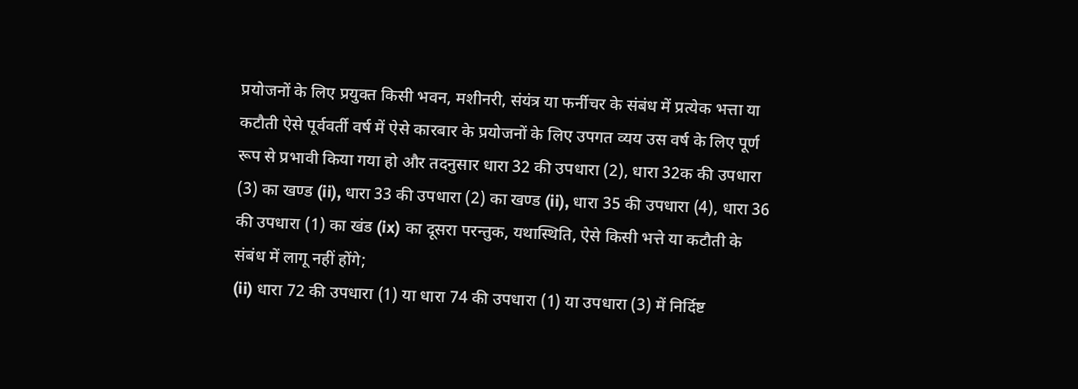प्रयोजनों के लिए प्रयुक्त किसी भवन, मशीनरी, संयंत्र या फर्नीचर के संबंध में प्रत्येक भत्ता या कटौती ऐसे पूर्ववर्ती वर्ष में ऐसे कारबार के प्रयोजनों के लिए उपगत व्यय उस वर्ष के लिए पूर्ण रूप से प्रभावी किया गया हो और तदनुसार धारा 32 की उपधारा (2), धारा 32क की उपधारा (3) का खण्ड (ii), धारा 33 की उपधारा (2) का खण्ड (ii), धारा 35 की उपधारा (4), धारा 36 की उपधारा (1) का खंड (ix) का दूसरा परन्तुक, यथास्थिति, ऐसे किसी भत्ते या कटौती के संबंध में लागू नहीं होंगे;
(ii) धारा 72 की उपधारा (1) या धारा 74 की उपधारा (1) या उपधारा (3) में निर्दिष्ट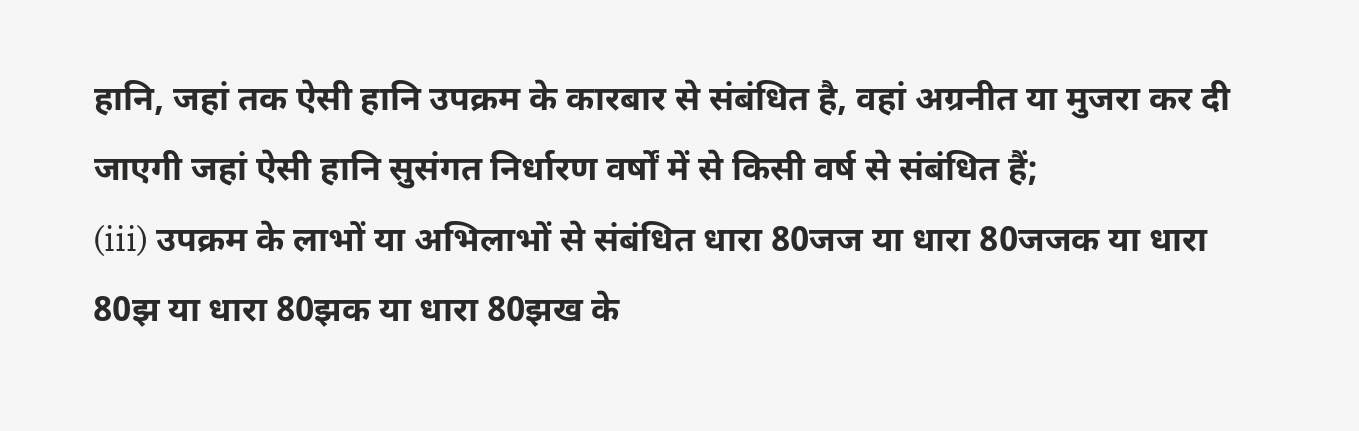हानि, जहां तक ऐसी हानि उपक्रम के कारबार से संबंधित है, वहां अग्रनीत या मुजरा कर दी जाएगी जहां ऐसी हानि सुसंगत निर्धारण वर्षों में से किसी वर्ष से संबंधित हैं;
(iii) उपक्रम के लाभों या अभिलाभों से संबंधित धारा 80जज या धारा 80जजक या धारा 80झ या धारा 80झक या धारा 80झख के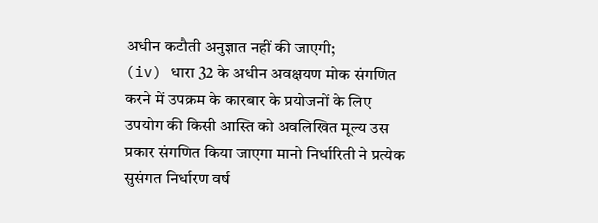अधीन कटौती अनुज्ञात नहीं की जाएगी;
(iv) धारा 32 के अधीन अवक्षयण मोक संगणित करने में उपक्रम के कारबार के प्रयोजनों के लिए उपयोग की किसी आस्ति को अवलिखित मूल्य उस प्रकार संगणित किया जाएगा मानो निर्धारिती ने प्रत्येक सुसंगत निर्धारण वर्ष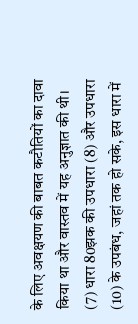के लिए अवक्षयण की बाबत कटौतियों का दावा किया था और वास्तव में यह अनुज्ञात की थी।
(7) धारा 80झक की उपधारा (8) और उपधारा (10) के उपबंध, जहां तक हो सके, इस धारा में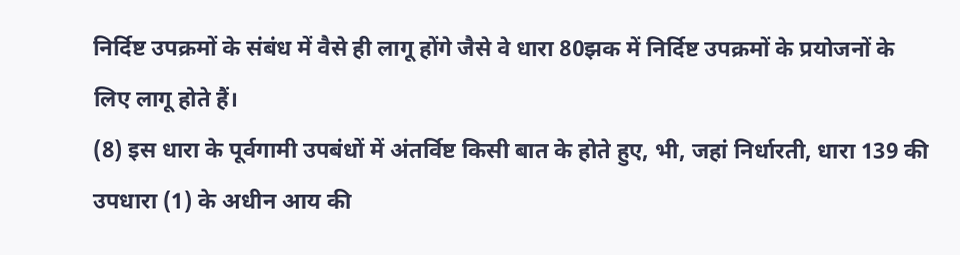निर्दिष्ट उपक्रमों के संबंध में वैसे ही लागू होंगे जैसे वे धारा 80झक में निर्दिष्ट उपक्रमों के प्रयोजनों के लिए लागू होते हैं।
(8) इस धारा के पूर्वगामी उपबंधों में अंतर्विष्ट किसी बात के होते हुए, भी, जहां निर्धारती, धारा 139 की उपधारा (1) के अधीन आय की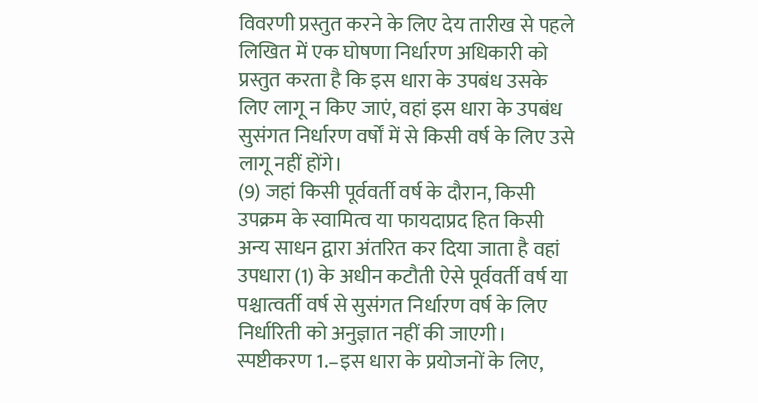विवरणी प्रस्तुत करने के लिए देय तारीख से पहले लिखित में एक घोषणा निर्धारण अधिकारी को प्रस्तुत करता है कि इस धारा के उपबंध उसके लिए लागू न किए जाएं, वहां इस धारा के उपबंध सुसंगत निर्धारण वर्षों में से किसी वर्ष के लिए उसे लागू नहीं होंगे।
(9) जहां किसी पूर्ववर्ती वर्ष के दौरान, किसी उपक्रम के स्वामित्व या फायदाप्रद हित किसी अन्य साधन द्वारा अंतरित कर दिया जाता है वहां उपधारा (1) के अधीन कटौती ऐसे पूर्ववर्ती वर्ष या पश्चात्वर्ती वर्ष से सुसंगत निर्धारण वर्ष के लिए निर्धारिती को अनुज्ञात नहीं की जाएगी।
स्पष्टीकरण 1.–इस धारा के प्रयोजनों के लिए,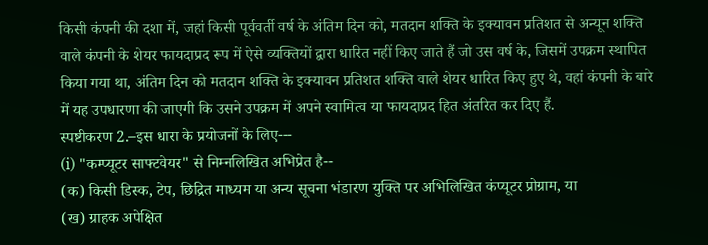किसी कंपनी की दशा में, जहां किसी पूर्ववर्ती वर्ष के अंतिम दिन को, मतदान शक्ति के इक्यावन प्रतिशत से अन्यून शक्ति वाले कंपनी के शेयर फायदाप्रद रूप में ऐसे व्यक्तियों द्वारा धारित नहीं किए जाते हैं जो उस वर्ष के, जिसमें उपक्रम स्थापित किया गया था, अंतिम दिन को मतदान शक्ति के इक्यावन प्रतिशत शक्ति वाले शेयर धारित किए हुए थे, वहां कंपनी के बारे में यह उपधारणा की जाएगी कि उसने उपक्रम में अपने स्वामित्व या फायदाप्रद हित अंतरित कर दिए हैं.
स्पष्टीकरण 2.–इस धारा के प्रयोजनों के लिए---
(i) "कम्प्यूटर साफ्टवेयर" से निम्नलिखित अभिप्रेत है--
(क) किसी डिस्क, टेप, छिद्रित माध्यम या अन्य सूचना भंडारण युक्ति पर अभिलिखित कंप्यूटर प्रोग्राम, या
(ख) ग्राहक अपेक्षित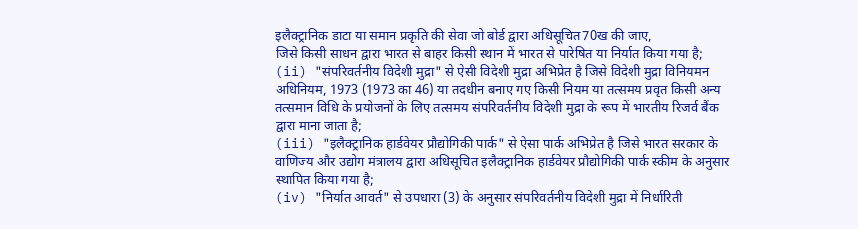इलैक्ट्रानिक डाटा या समान प्रकृति की सेवा जो बोर्ड द्वारा अधिसूचित70ख की जाए,
जिसे किसी साधन द्वारा भारत से बाहर किसी स्थान में भारत से पारेषित या निर्यात किया गया है;
(ii) "संपरिवर्तनीय विदेशी मुद्रा" से ऐसी विदेशी मुद्रा अभिप्रेत है जिसे विदेशी मुद्रा विनियमन अधिनियम, 1973 (1973 का 46) या तदधीन बनाए गए किसी नियम या तत्समय प्रवृत किसी अन्य तत्समान विधि के प्रयोजनों के लिए तत्समय संपरिवर्तनीय विदेशी मुद्रा के रूप में भारतीय रिजर्व बैंक द्वारा माना जाता है;
(iii) "इलैक्ट्रानिक हार्डवेयर प्रौद्योगिकी पार्क" से ऐसा पार्क अभिप्रेत है जिसे भारत सरकार के वाणिज्य और उद्योग मंत्रालय द्वारा अधिसूचित इलैक्ट्रानिक हार्डवेयर प्रौद्योगिकी पार्क स्कीम के अनुसार स्थापित किया गया है;
(iv) "निर्यात आवर्त" से उपधारा (3) के अनुसार संपरिवर्तनीय विदेशी मुद्रा में निर्धारिती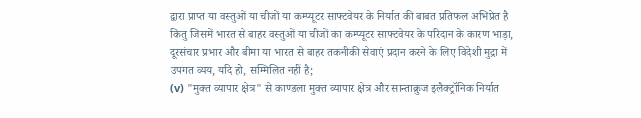द्वारा प्राप्त या वस्तुओं या चीजों या कम्प्यूटर साफ्टवेयर के निर्यात की बाबत प्रतिफल अभिप्रेत है किंतु जिसमें भारत से बाहर वस्तुओं या चीजों का कम्प्यूटर साफ्टवेयर के परिदान के कारण भाड़ा, दूरसंचार प्रभार और बीमा या भारत से बाहर तकनीकी सेवाएं प्रदान करने के लिए विदेशी मुद्रा में उपगत व्यय, यदि हो, सम्मिलित नहीं है;
(v) "मुक्त व्यापार क्षेत्र" से काण्डला मुक्त व्यापार क्षेत्र और सान्ताक्रुज इलैक्ट्रॉनिक निर्यात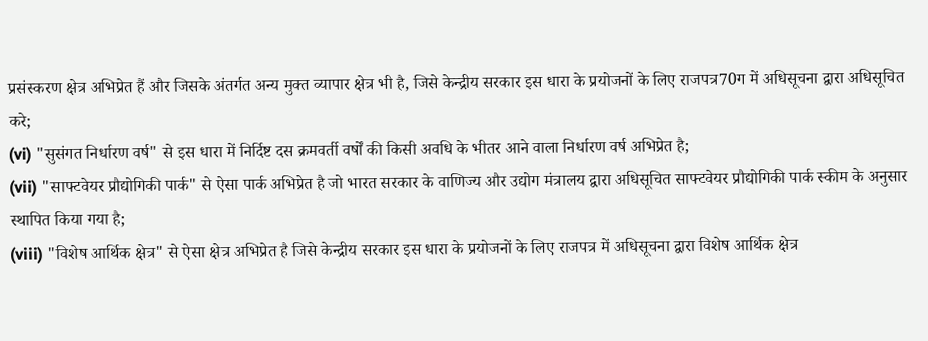प्रसंस्करण क्षेत्र अभिप्रेत हैं और जिसके अंतर्गत अन्य मुक्त व्यापार क्षेत्र भी है, जिसे केन्द्रीय सरकार इस धारा के प्रयोजनों के लिए राजपत्र70ग में अधिसूचना द्वारा अधिसूचित करे;
(vi) "सुसंगत निर्धारण वर्ष" से इस धारा में निर्दिष्ट दस क्रमवर्ती वर्षों की किसी अवधि के भीतर आने वाला निर्धारण वर्ष अभिप्रेत है;
(vii) "साफ्टवेयर प्रौद्योगिकी पार्क" से ऐसा पार्क अभिप्रेत है जो भारत सरकार के वाणिज्य और उद्योग मंत्रालय द्वारा अधिसूचित साफ्टवेयर प्रौद्योगिकी पार्क स्कीम के अनुसार स्थापित किया गया है;
(viii) "विशेष आर्थिक क्षेत्र" से ऐसा क्षेत्र अभिप्रेत है जिसे केन्द्रीय सरकार इस धारा के प्रयोजनों के लिए राजपत्र में अधिसूचना द्वारा विशेष आर्थिक क्षेत्र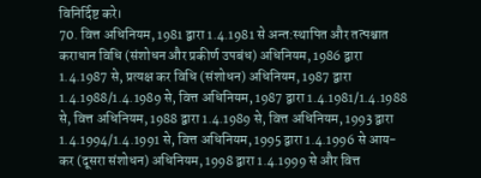विनिर्दिष्ट करे।
70. वित्त अधिनियम, 1981 द्वारा 1.4.1981 से अन्त:स्थापित और तत्पश्चात कराधान विधि (संशोधन और प्रकीर्ण उपबंध) अधिनियम, 1986 द्वारा 1.4.1987 से, प्रत्यक्ष कर विधि (संशोधन) अधिनियम, 1987 द्वारा 1.4.1988/1.4.1989 से, वित्त अधिनियम, 1987 द्वारा 1.4.1981/1.4.1988 से, वित्त अधिनियम, 1988 द्वारा 1.4.1989 से, वित्त अधिनियम, 1993 द्वारा 1.4.1994/1.4.1991 से, वित्त अधिनियम, 1995 द्वारा 1.4.1996 से आय-कर (दूसरा संशोधन) अधिनियम, 1998 द्वारा 1.4.1999 से और वित्त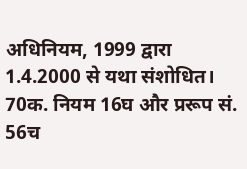अधिनियम, 1999 द्वारा 1.4.2000 से यथा संशोधित।
70क. नियम 16घ और प्ररूप सं. 56च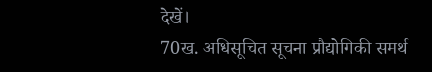देखें।
70ख. अधिसूचित सूचना प्रौद्योगिकी समर्थ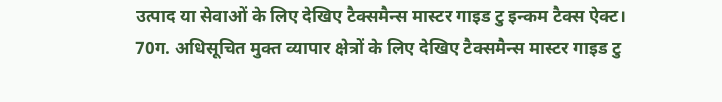उत्पाद या सेवाओं के लिए देखिए टैक्समैन्स मास्टर गाइड टु इन्कम टैक्स ऐक्ट।
70ग. अधिसूचित मुक्त व्यापार क्षेत्रों के लिए देखिए टैक्समैन्स मास्टर गाइड टु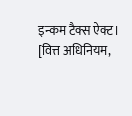इन्कम टैक्स ऐक्ट।
[वित्त अधिनियम,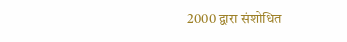2000 द्वारा संशोधित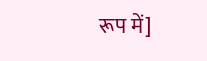रूप में]